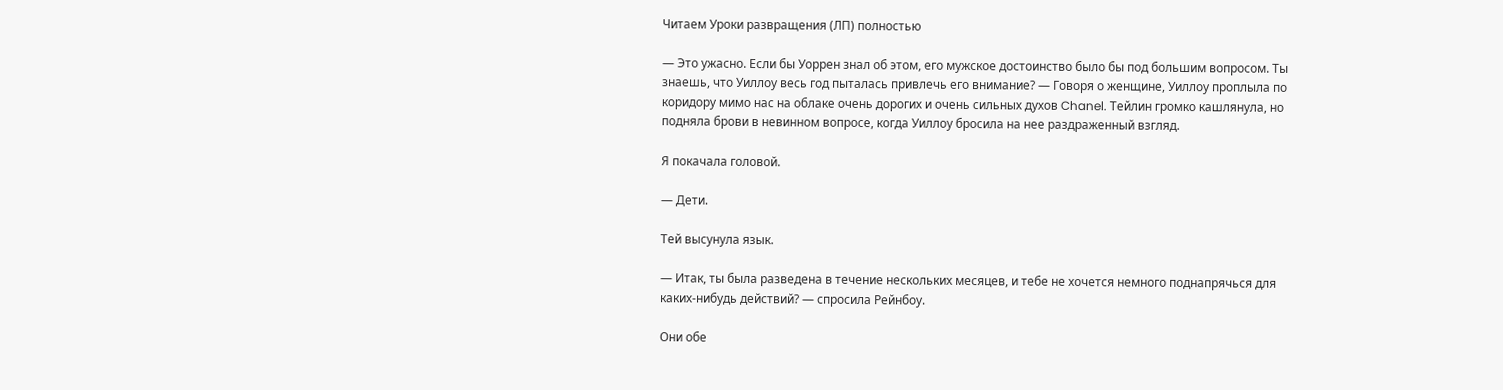Читаем Уроки развращения (ЛП) полностью

— Это ужасно. Если бы Уоррен знал об этом, его мужское достоинство было бы под большим вопросом. Ты знаешь, что Уиллоу весь год пыталась привлечь его внимание? — Говоря о женщине, Уиллоу проплыла по коридору мимо нас на облаке очень дорогих и очень сильных духов Chanel. Тейлин громко кашлянула, но подняла брови в невинном вопросе, когда Уиллоу бросила на нее раздраженный взгляд.

Я покачала головой.

— Дети.

Тей высунула язык.

— Итак, ты была разведена в течение нескольких месяцев, и тебе не хочется немного поднапрячься для каких-нибудь действий? — спросила Рейнбоу.

Они обе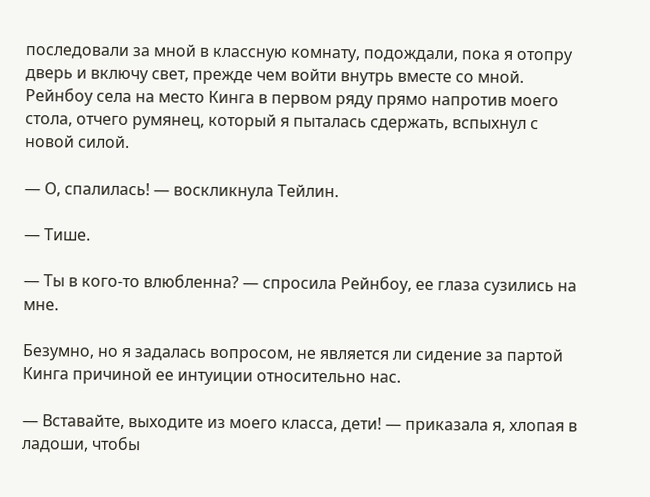последовали за мной в классную комнату, подождали, пока я отопру дверь и включу свет, прежде чем войти внутрь вместе со мной. Рейнбоу села на место Кинга в первом ряду прямо напротив моего стола, отчего румянец, который я пыталась сдержать, вспыхнул с новой силой.

— О, спалилась! — воскликнула Тейлин.

— Тише.

— Ты в кого-то влюбленна? — спросила Рейнбоу, ее глаза сузились на мне.

Безумно, но я задалась вопросом, не является ли сидение за партой Кинга причиной ее интуиции относительно нас.

— Вставайте, выходите из моего класса, дети! — приказала я, хлопая в ладоши, чтобы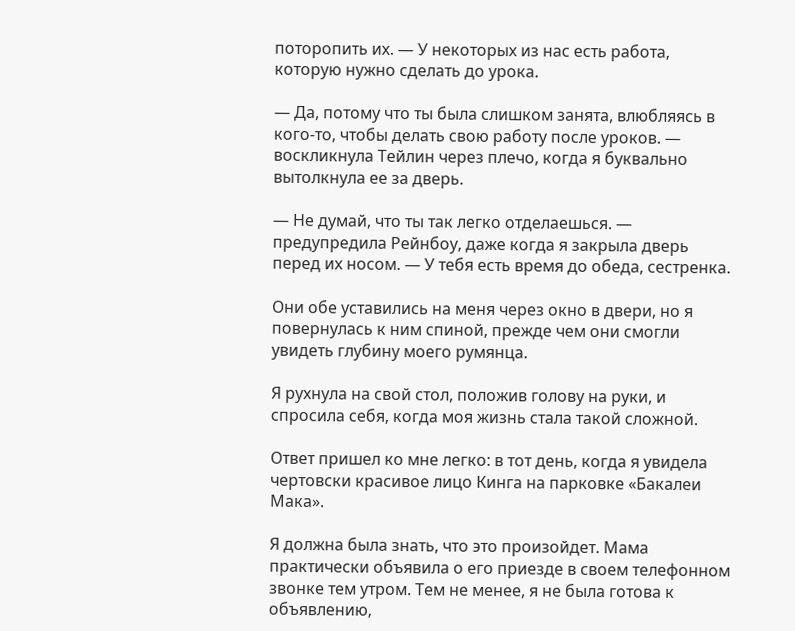поторопить их. — У некоторых из нас есть работа, которую нужно сделать до урока.

— Да, потому что ты была слишком занята, влюбляясь в кого-то, чтобы делать свою работу после уроков. — воскликнула Тейлин через плечо, когда я буквально вытолкнула ее за дверь.

— Не думай, что ты так легко отделаешься. — предупредила Рейнбоу, даже когда я закрыла дверь перед их носом. — У тебя есть время до обеда, сестренка.

Они обе уставились на меня через окно в двери, но я повернулась к ним спиной, прежде чем они смогли увидеть глубину моего румянца.

Я рухнула на свой стол, положив голову на руки, и спросила себя, когда моя жизнь стала такой сложной.

Ответ пришел ко мне легко: в тот день, когда я увидела чертовски красивое лицо Кинга на парковке «Бакалеи Мака».

Я должна была знать, что это произойдет. Мама практически объявила о его приезде в своем телефонном звонке тем утром. Тем не менее, я не была готова к объявлению,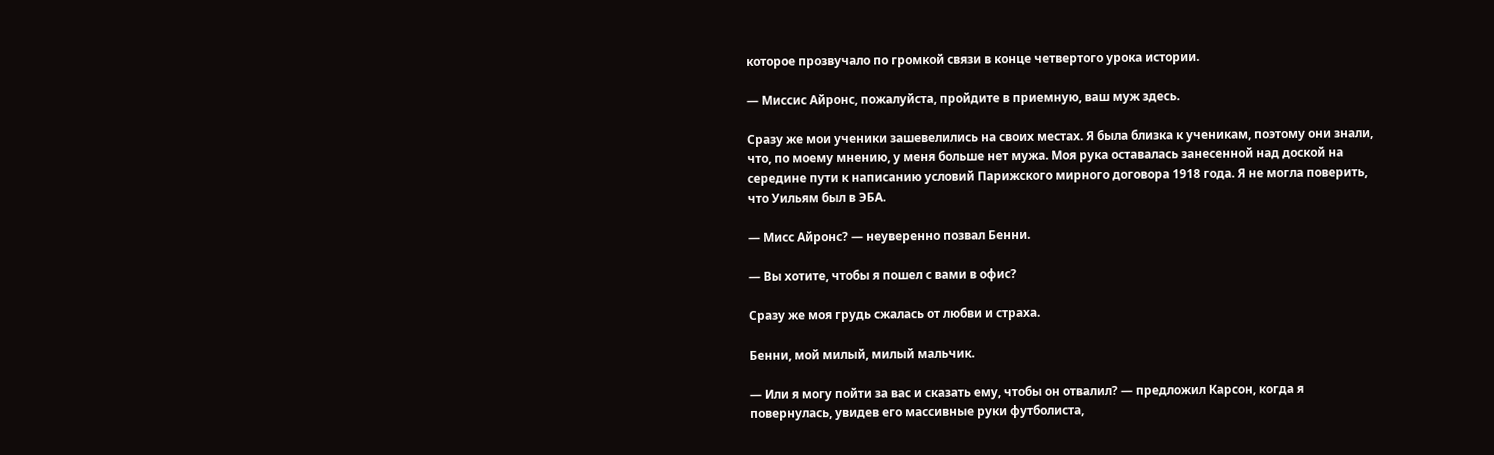которое прозвучало по громкой связи в конце четвертого урока истории.

— Миссис Айронс, пожалуйста, пройдите в приемную, ваш муж здесь.

Сразу же мои ученики зашевелились на своих местах. Я была близка к ученикам, поэтому они знали, что, по моему мнению, у меня больше нет мужа. Моя рука оставалась занесенной над доской на середине пути к написанию условий Парижского мирного договора 1918 года. Я не могла поверить, что Уильям был в ЭБА.

— Мисс Айронс? — неуверенно позвал Бенни.

— Вы хотите, чтобы я пошел с вами в офис?

Сразу же моя грудь сжалась от любви и страха.

Бенни, мой милый, милый мальчик.

— Или я могу пойти за вас и сказать ему, чтобы он отвалил? — предложил Карсон, когда я повернулась, увидев его массивные руки футболиста,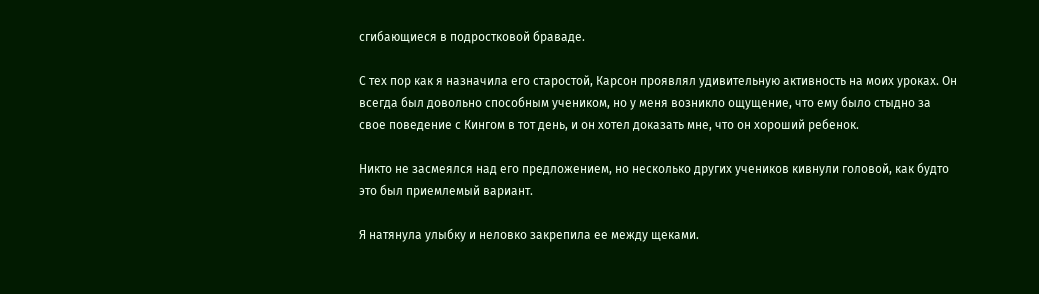сгибающиеся в подростковой браваде.

С тех пор как я назначила его старостой, Карсон проявлял удивительную активность на моих уроках. Он всегда был довольно способным учеником, но у меня возникло ощущение, что ему было стыдно за свое поведение с Кингом в тот день, и он хотел доказать мне, что он хороший ребенок.

Никто не засмеялся над его предложением, но несколько других учеников кивнули головой, как будто это был приемлемый вариант.

Я натянула улыбку и неловко закрепила ее между щеками.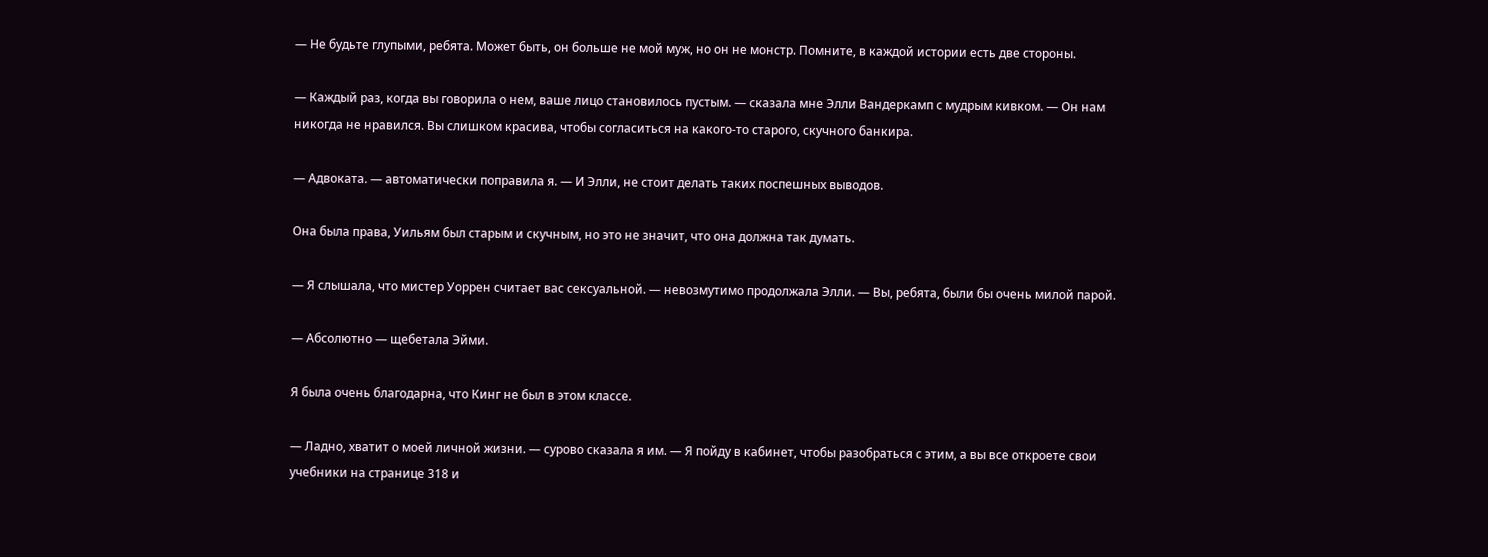— Не будьте глупыми, ребята. Может быть, он больше не мой муж, но он не монстр. Помните, в каждой истории есть две стороны.

— Каждый раз, когда вы говорила о нем, ваше лицо становилось пустым. — сказала мне Элли Вандеркамп с мудрым кивком. — Он нам никогда не нравился. Вы слишком красива, чтобы согласиться на какого-то старого, скучного банкира.

— Адвоката. — автоматически поправила я. — И Элли, не стоит делать таких поспешных выводов.

Она была права, Уильям был старым и скучным, но это не значит, что она должна так думать.

— Я слышала, что мистер Уоррен считает вас сексуальной. — невозмутимо продолжала Элли. — Вы, ребята, были бы очень милой парой.

— Абсолютно — щебетала Эйми.

Я была очень благодарна, что Кинг не был в этом классе.

— Ладно, хватит о моей личной жизни. — сурово сказала я им. — Я пойду в кабинет, чтобы разобраться с этим, а вы все откроете свои учебники на странице 318 и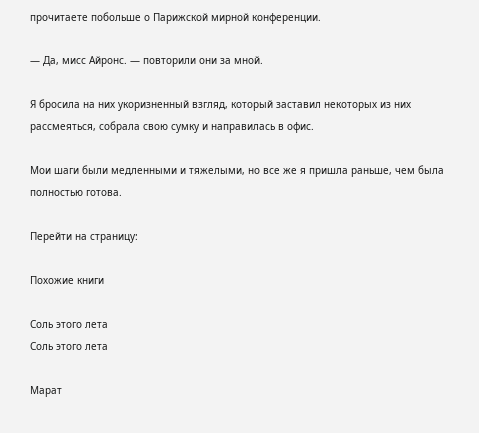прочитаете побольше о Парижской мирной конференции.

— Да, мисс Айронс. — повторили они за мной.

Я бросила на них укоризненный взгляд, который заставил некоторых из них рассмеяться, собрала свою сумку и направилась в офис.

Мои шаги были медленными и тяжелыми, но все же я пришла раньше, чем была полностью готова.

Перейти на страницу:

Похожие книги

Соль этого лета
Соль этого лета

Марат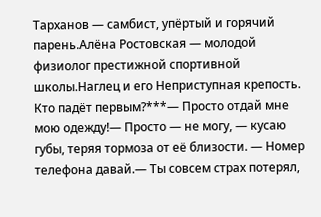Тарханов — самбист, упёртый и горячий парень.Алёна Ростовская — молодой физиолог престижной спортивной школы.Наглец и его Неприступная крепость. Кто падёт первым?***— Просто отдай мне мою одежду!— Просто — не могу, — кусаю губы, теряя тормоза от еë близости. — Номер телефона давай.— Ты совсем страх потерял,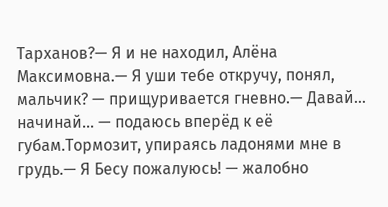Тарханов?— Я и не находил, Алёна Максимовна.— Я уши тебе откручу, понял, мальчик? — прищуривается гневно.— Давай… начинай… — подаюсь вперёд к её губам.Тормозит, упираясь ладонями мне в грудь.— Я Бесу пожалуюсь! — жалобно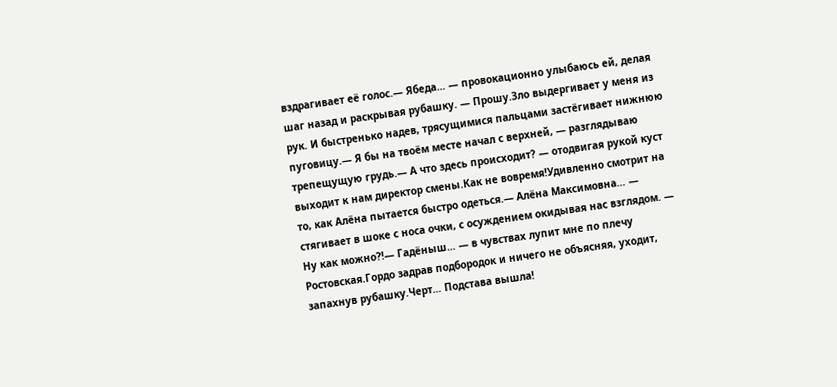вздрагивает еë голос.— Ябеда… — провокационно улыбаюсь ей, делая шаг назад и раскрывая рубашку. — Прошу.Зло выдергивает у меня из рук. И быстренько надев, трясущимися пальцами застёгивает нижнюю пуговицу.— Я бы на твоём месте начал с верхней, — разглядываю трепещущую грудь.— А что здесь происходит? — отодвигая рукой куст выходит к нам директор смены.Как не вовремя!Удивленно смотрит на то, как Алёна пытается быстро одеться.— Алëна Максимовна… — стягивает в шоке с носа очки, с осуждением окидывая нас взглядом. — Ну как можно?!— Гадёныш… — в чувствах лупит мне по плечу Ростовская.Гордо задрав подбородок и ничего не объясняя, уходит, запахнув рубашку.Черт… Подстава вышла!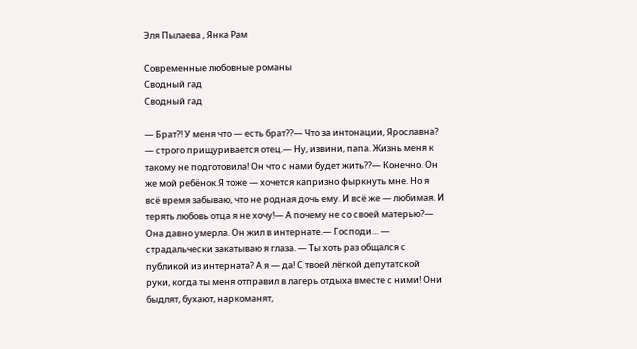Эля Пылаева , Янка Рам

Современные любовные романы
Сводный гад
Сводный гад

— Брат?! У меня что — есть брат??— Что за интонации, Ярославна? — строго прищуривается отец.— Ну, извини, папа. Жизнь меня к такому не подготовила! Он что с нами будет жить??— Конечно. Он же мой ребёнок.Я тоже — хочется капризно фыркнуть мне. Но я всё время забываю, что не родная дочь ему. И всë же — любимая. И терять любовь отца я не хочу!— А почему не со своей матерью?— Она давно умерла. Он жил в интернате.— Господи… — страдальчески закатываю я глаза. — Ты хоть раз общался с публикой из интерната? А я — да! С твоей лёгкой депутатской руки, когда ты меня отправил в лагерь отдыха вместе с ними! Они быдлят, бухают, наркоманят,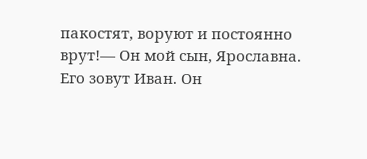пакостят, воруют и постоянно врут!— Он мой сын, Ярославна. Его зовут Иван. Он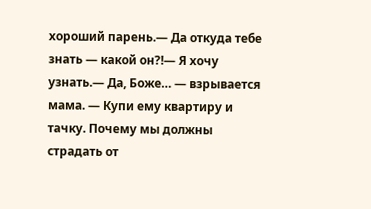хороший парень.— Да откуда тебе знать — какой он?!— Я хочу узнать.— Да, Боже… — взрывается мама. — Купи ему квартиру и тачку. Почему мы должны страдать от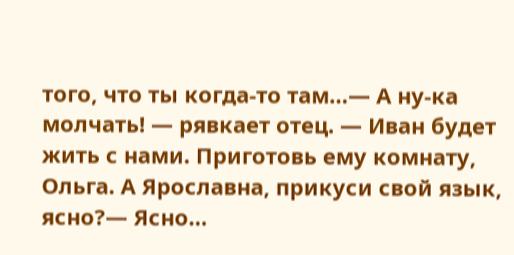того, что ты когда-то там…— А ну-ка молчать! — рявкает отец. — Иван будет жить с нами. Приготовь ему комнату, Ольга. А Ярославна, прикуси свой язык, ясно?— Ясно…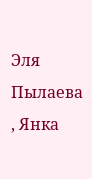Эля Пылаева , Янка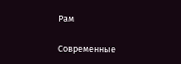Рам

Современные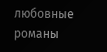любовные романы